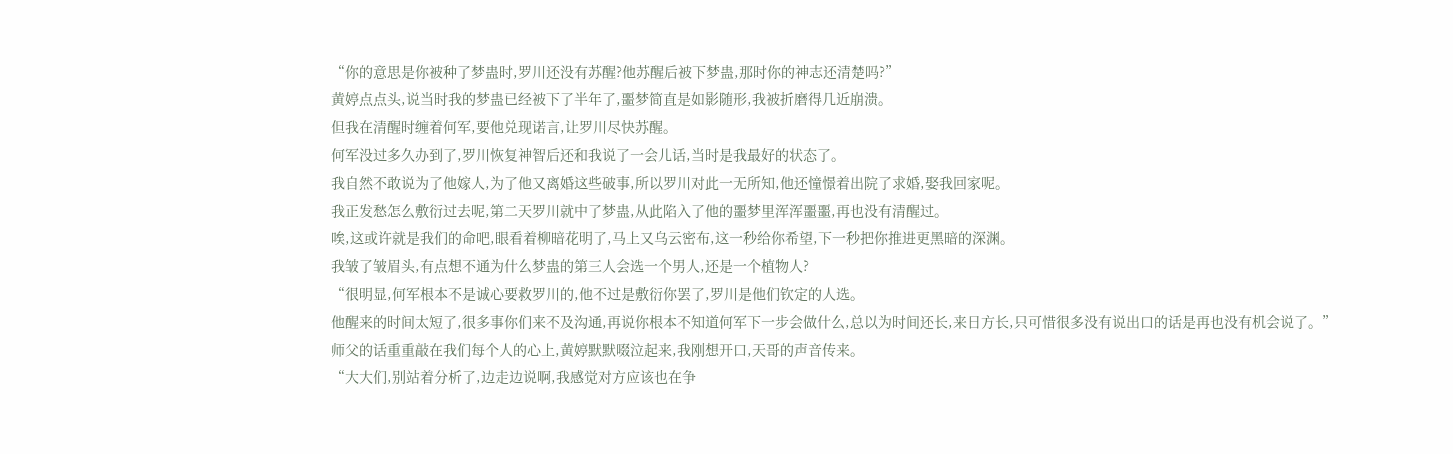“你的意思是你被种了梦蛊时,罗川还没有苏醒?他苏醒后被下梦蛊,那时你的神志还清楚吗?”
黄婷点点头,说当时我的梦蛊已经被下了半年了,噩梦简直是如影随形,我被折磨得几近崩溃。
但我在清醒时缠着何军,要他兑现诺言,让罗川尽快苏醒。
何军没过多久办到了,罗川恢复神智后还和我说了一会儿话,当时是我最好的状态了。
我自然不敢说为了他嫁人,为了他又离婚这些破事,所以罗川对此一无所知,他还憧憬着出院了求婚,娶我回家呢。
我正发愁怎么敷衍过去呢,第二天罗川就中了梦蛊,从此陷入了他的噩梦里浑浑噩噩,再也没有清醒过。
唉,这或许就是我们的命吧,眼看着柳暗花明了,马上又乌云密布,这一秒给你希望,下一秒把你推进更黑暗的深渊。
我皱了皱眉头,有点想不通为什么梦蛊的第三人会选一个男人,还是一个植物人?
“很明显,何军根本不是诚心要救罗川的,他不过是敷衍你罢了,罗川是他们钦定的人选。
他醒来的时间太短了,很多事你们来不及沟通,再说你根本不知道何军下一步会做什么,总以为时间还长,来日方长,只可惜很多没有说出口的话是再也没有机会说了。”
师父的话重重敲在我们每个人的心上,黄婷默默啜泣起来,我刚想开口,天哥的声音传来。
“大大们,别站着分析了,边走边说啊,我感觉对方应该也在争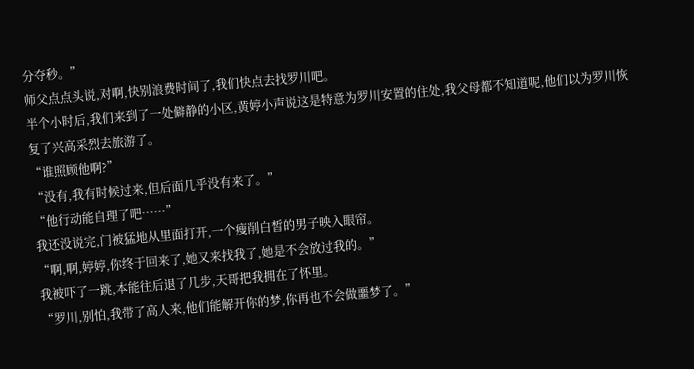分夺秒。”
师父点点头说,对啊,快别浪费时间了,我们快点去找罗川吧。
半个小时后,我们来到了一处僻静的小区,黄婷小声说这是特意为罗川安置的住处,我父母都不知道呢,他们以为罗川恢复了兴高采烈去旅游了。
“谁照顾他啊?”
“没有,我有时候过来,但后面几乎没有来了。”
“他行动能自理了吧……”
我还没说完,门被猛地从里面打开,一个瘦削白皙的男子映入眼帘。
“啊,啊,婷婷,你终于回来了,她又来找我了,她是不会放过我的。”
我被吓了一跳,本能往后退了几步,天哥把我拥在了怀里。
“罗川,别怕,我带了高人来,他们能解开你的梦,你再也不会做噩梦了。”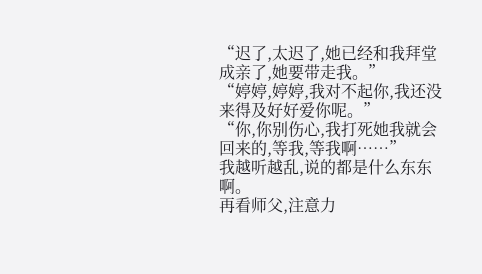“迟了,太迟了,她已经和我拜堂成亲了,她要带走我。”
“婷婷,婷婷,我对不起你,我还没来得及好好爱你呢。”
“你,你别伤心,我打死她我就会回来的,等我,等我啊……”
我越听越乱,说的都是什么东东啊。
再看师父,注意力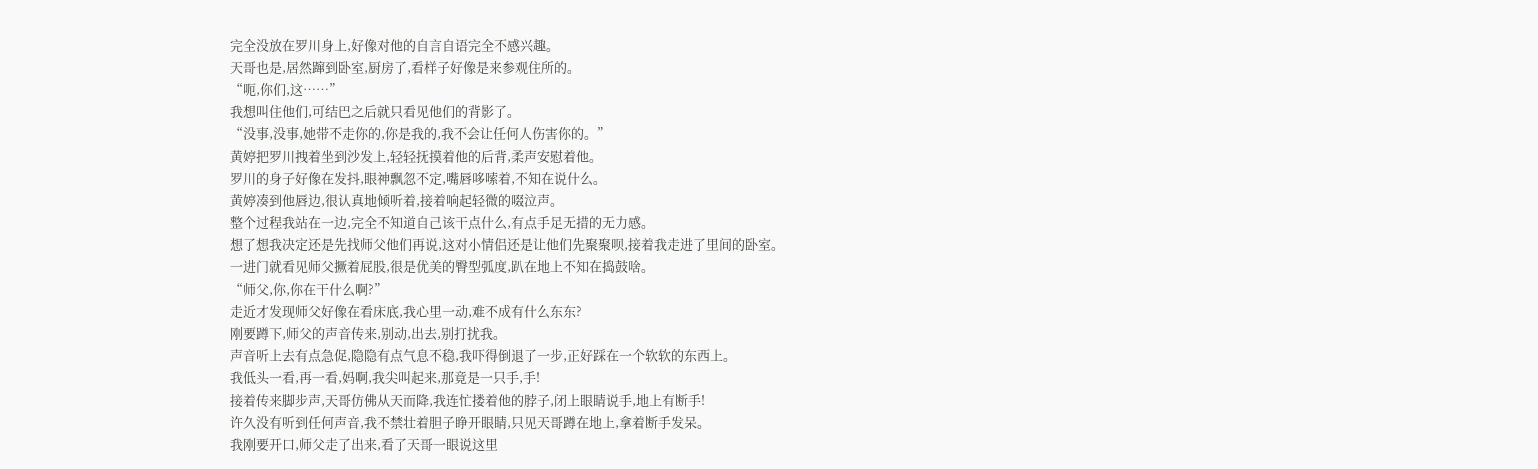完全没放在罗川身上,好像对他的自言自语完全不感兴趣。
天哥也是,居然蹿到卧室,厨房了,看样子好像是来参观住所的。
“呃,你们,这……”
我想叫住他们,可结巴之后就只看见他们的背影了。
“没事,没事,她带不走你的,你是我的,我不会让任何人伤害你的。”
黄婷把罗川拽着坐到沙发上,轻轻抚摸着他的后背,柔声安慰着他。
罗川的身子好像在发抖,眼神飘忽不定,嘴唇哆嗦着,不知在说什么。
黄婷凑到他唇边,很认真地倾听着,接着响起轻微的啜泣声。
整个过程我站在一边,完全不知道自己该干点什么,有点手足无措的无力感。
想了想我决定还是先找师父他们再说,这对小情侣还是让他们先聚聚呗,接着我走进了里间的卧室。
一进门就看见师父撅着屁股,很是优美的臀型弧度,趴在地上不知在捣鼓啥。
“师父,你,你在干什么啊?”
走近才发现师父好像在看床底,我心里一动,难不成有什么东东?
刚要蹲下,师父的声音传来,别动,出去,别打扰我。
声音听上去有点急促,隐隐有点气息不稳,我吓得倒退了一步,正好踩在一个软软的东西上。
我低头一看,再一看,妈啊,我尖叫起来,那竟是一只手,手!
接着传来脚步声,天哥仿佛从天而降,我连忙搂着他的脖子,闭上眼睛说手,地上有断手!
许久没有听到任何声音,我不禁壮着胆子睁开眼睛,只见天哥蹲在地上,拿着断手发呆。
我刚要开口,师父走了出来,看了天哥一眼说这里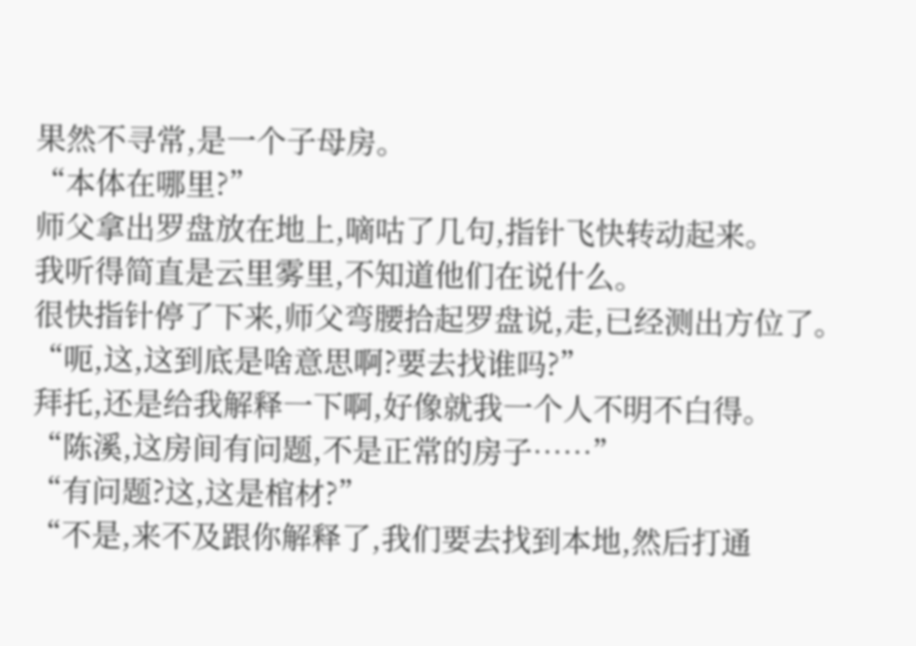果然不寻常,是一个子母房。
“本体在哪里?”
师父拿出罗盘放在地上,嘀咕了几句,指针飞快转动起来。
我听得简直是云里雾里,不知道他们在说什么。
很快指针停了下来,师父弯腰拾起罗盘说,走,已经测出方位了。
“呃,这,这到底是啥意思啊?要去找谁吗?”
拜托,还是给我解释一下啊,好像就我一个人不明不白得。
“陈溪,这房间有问题,不是正常的房子……”
“有问题?这,这是棺材?”
“不是,来不及跟你解释了,我们要去找到本地,然后打通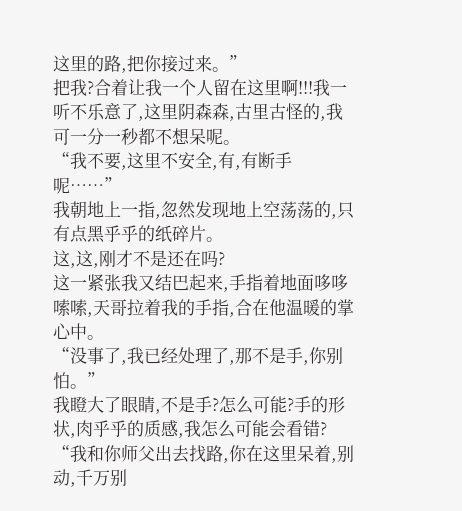这里的路,把你接过来。”
把我?合着让我一个人留在这里啊!!!我一听不乐意了,这里阴森森,古里古怪的,我可一分一秒都不想呆呢。
“我不要,这里不安全,有,有断手呢……”
我朝地上一指,忽然发现地上空荡荡的,只有点黑乎乎的纸碎片。
这,这,刚才不是还在吗?
这一紧张我又结巴起来,手指着地面哆哆嗦嗦,天哥拉着我的手指,合在他温暖的掌心中。
“没事了,我已经处理了,那不是手,你别怕。”
我瞪大了眼睛,不是手?怎么可能?手的形状,肉乎乎的质感,我怎么可能会看错?
“我和你师父出去找路,你在这里呆着,别动,千万别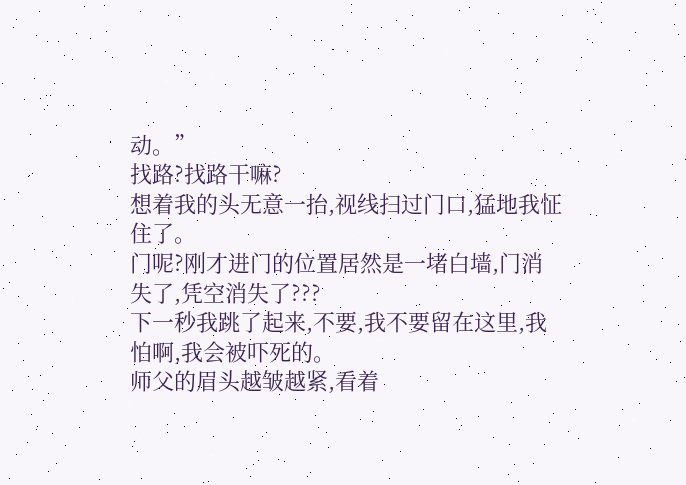动。”
找路?找路干嘛?
想着我的头无意一抬,视线扫过门口,猛地我怔住了。
门呢?刚才进门的位置居然是一堵白墙,门消失了,凭空消失了???
下一秒我跳了起来,不要,我不要留在这里,我怕啊,我会被吓死的。
师父的眉头越皱越紧,看着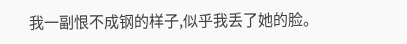我一副恨不成钢的样子,似乎我丢了她的脸。